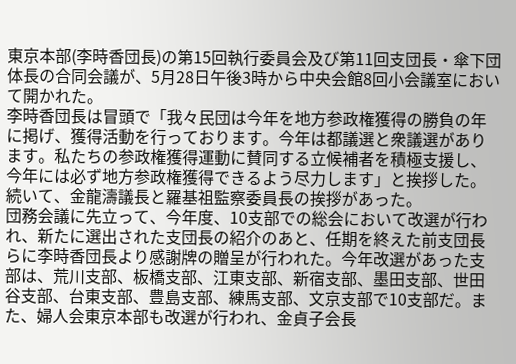東京本部(李時香団長)の第15回執行委員会及び第11回支団長・傘下団体長の合同会議が、5月28日午後3時から中央会館8回小会議室において開かれた。
李時香団長は冒頭で「我々民団は今年を地方参政権獲得の勝負の年に掲げ、獲得活動を行っております。今年は都議選と衆議選があります。私たちの参政権獲得運動に賛同する立候補者を積極支援し、今年には必ず地方参政権獲得できるよう尽力します」と挨拶した。続いて、金龍濤議長と羅基祖監察委員長の挨拶があった。
団務会議に先立って、今年度、10支部での総会において改選が行われ、新たに選出された支団長の紹介のあと、任期を終えた前支団長らに李時香団長より感謝牌の贈呈が行われた。今年改選があった支部は、荒川支部、板橋支部、江東支部、新宿支部、墨田支部、世田谷支部、台東支部、豊島支部、練馬支部、文京支部で10支部だ。また、婦人会東京本部も改選が行われ、金貞子会長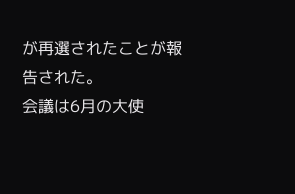が再選されたことが報告された。
会議は6月の大使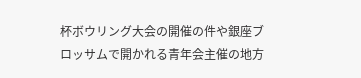杯ボウリング大会の開催の件や銀座ブロッサムで開かれる青年会主催の地方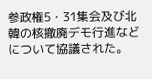参政権5・31集会及び北韓の核撤廃デモ行進などについて協議された。